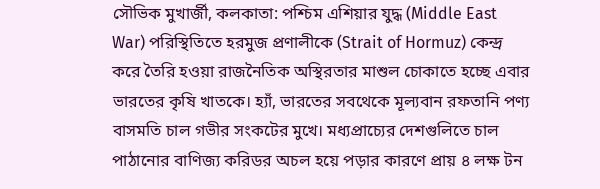সৌভিক মুখার্জী, কলকাতা: পশ্চিম এশিয়ার যুদ্ধ (Middle East War) পরিস্থিতিতে হরমুজ প্রণালীকে (Strait of Hormuz) কেন্দ্র করে তৈরি হওয়া রাজনৈতিক অস্থিরতার মাশুল চোকাতে হচ্ছে এবার ভারতের কৃষি খাতকে। হ্যাঁ, ভারতের সবথেকে মূল্যবান রফতানি পণ্য বাসমতি চাল গভীর সংকটের মুখে। মধ্যপ্রাচ্যের দেশগুলিতে চাল পাঠানোর বাণিজ্য করিডর অচল হয়ে পড়ার কারণে প্রায় ৪ লক্ষ টন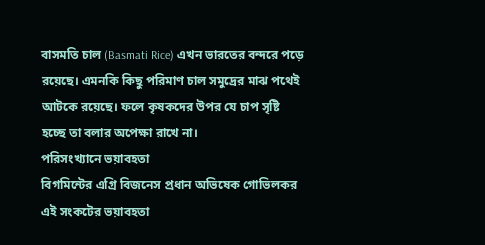বাসমতি চাল (Basmati Rice) এখন ভারতের বন্দরে পড়ে রয়েছে। এমনকি কিছু পরিমাণ চাল সমুদ্রের মাঝ পথেই আটকে রয়েছে। ফলে কৃষকদের উপর যে চাপ সৃষ্টি হচ্ছে তা বলার অপেক্ষা রাখে না।
পরিসংখ্যানে ভয়াবহতা
বিগমিন্টের এগ্রি বিজনেস প্রধান অভিষেক গোভিলকর এই সংকটের ভয়াবহতা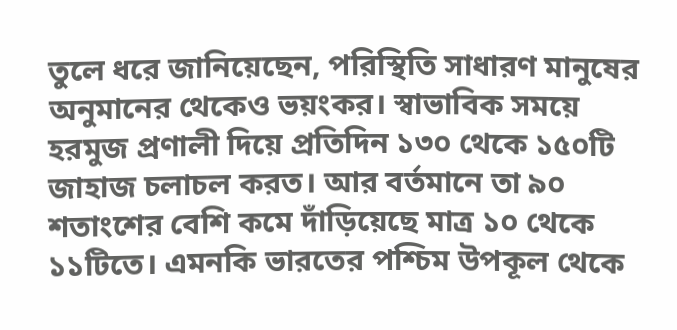তুলে ধরে জানিয়েছেন, পরিস্থিতি সাধারণ মানুষের অনুমানের থেকেও ভয়ংকর। স্বাভাবিক সময়ে হরমুজ প্রণালী দিয়ে প্রতিদিন ১৩০ থেকে ১৫০টি জাহাজ চলাচল করত। আর বর্তমানে তা ৯০ শতাংশের বেশি কমে দাঁড়িয়েছে মাত্র ১০ থেকে ১১টিতে। এমনকি ভারতের পশ্চিম উপকূল থেকে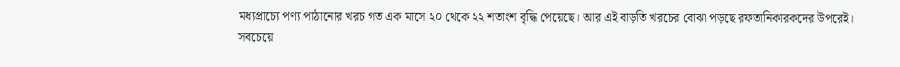মধ্যপ্রাচ্যে পণ্য পাঠানোর খরচ গত এক মাসে ২০ থেকে ২২ শতাংশ বৃদ্ধি পেয়েছে। আর এই বাড়তি খরচের বোঝা পড়ছে রফতানিকারকদের উপরেই।
সবচেয়ে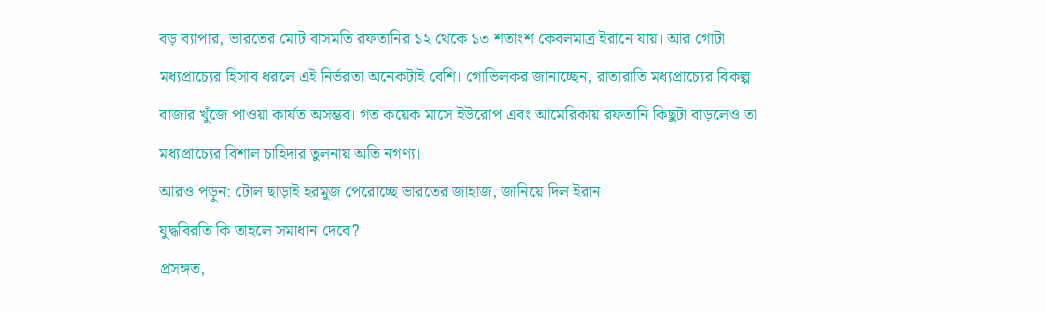বড় ব্যাপার, ভারতের মোট বাসমতি রফতানির ১২ থেকে ১৩ শতাংশ কেবলমাত্র ইরানে যায়। আর গোটা মধ্যপ্রাচ্যের হিসাব ধরলে এই নির্ভরতা অনেকটাই বেশি। গোভিলকর জানাচ্ছেন, রাতারাতি মধ্যপ্রাচ্যের বিকল্প বাজার খুঁজে পাওয়া কার্যত অসম্ভব। গত কয়েক মাসে ইউরোপ এবং আমেরিকায় রফতানি কিছুটা বাড়লেও তা মধ্যপ্রাচ্যের বিশাল চাহিদার তুলনায় অতি নগণ্য।
আরও পড়ুন: টোল ছাড়াই হরমুজ পেরোচ্ছে ভারতের জাহাজ, জানিয়ে দিল ইরান
যুদ্ধবিরতি কি তাহলে সমাধান দেবে?
প্রসঙ্গত,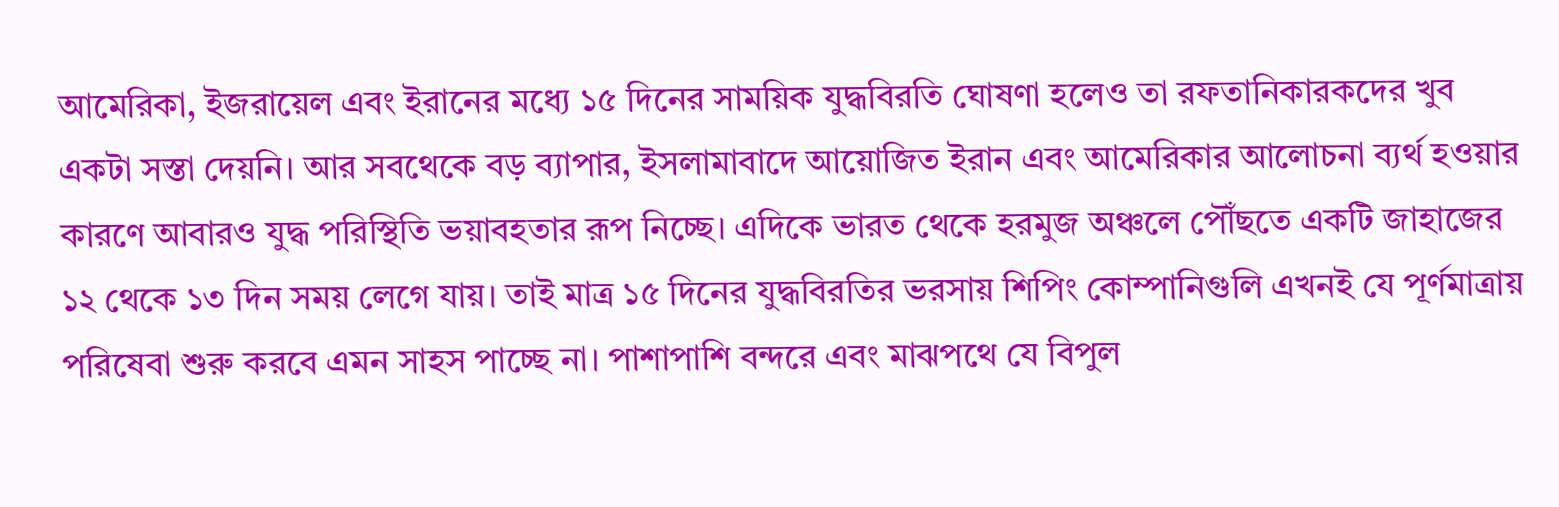আমেরিকা, ইজরায়েল এবং ইরানের মধ্যে ১৫ দিনের সাময়িক যুদ্ধবিরতি ঘোষণা হলেও তা রফতানিকারকদের খুব একটা সস্তা দেয়নি। আর সবথেকে বড় ব্যাপার, ইসলামাবাদে আয়োজিত ইরান এবং আমেরিকার আলোচনা ব্যর্থ হওয়ার কারণে আবারও যুদ্ধ পরিস্থিতি ভয়াবহতার রূপ নিচ্ছে। এদিকে ভারত থেকে হরমুজ অঞ্চলে পৌঁছতে একটি জাহাজের ১২ থেকে ১৩ দিন সময় লেগে যায়। তাই মাত্র ১৫ দিনের যুদ্ধবিরতির ভরসায় শিপিং কোম্পানিগুলি এখনই যে পূর্ণমাত্রায় পরিষেবা শুরু করবে এমন সাহস পাচ্ছে না। পাশাপাশি বন্দরে এবং মাঝপথে যে বিপুল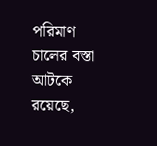পরিমাণ চালের বস্তা আটকে রয়েছে,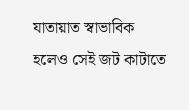যাতায়াত স্বাভাবিক হলেও সেই জট কাটাতে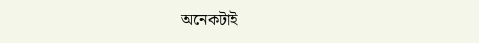অনেকটাই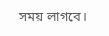সময় লাগবে।